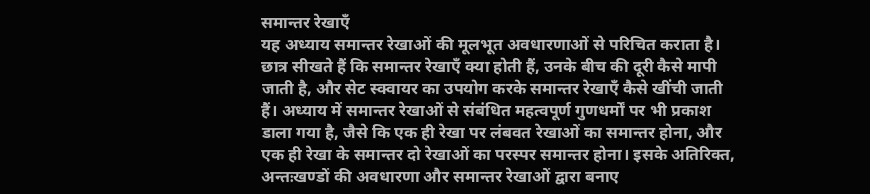समान्तर रेखाएँ
यह अध्याय समान्तर रेखाओं की मूलभूत अवधारणाओं से परिचित कराता है। छात्र सीखते हैं कि समान्तर रेखाएँ क्या होती हैं, उनके बीच की दूरी कैसे मापी जाती है, और सेट स्क्वायर का उपयोग करके समान्तर रेखाएँ कैसे खींची जाती हैं। अध्याय में समान्तर रेखाओं से संबंधित महत्वपूर्ण गुणधर्मों पर भी प्रकाश डाला गया है, जैसे कि एक ही रेखा पर लंबवत रेखाओं का समान्तर होना, और एक ही रेखा के समान्तर दो रेखाओं का परस्पर समान्तर होना। इसके अतिरिक्त, अन्तःखण्डों की अवधारणा और समान्तर रेखाओं द्वारा बनाए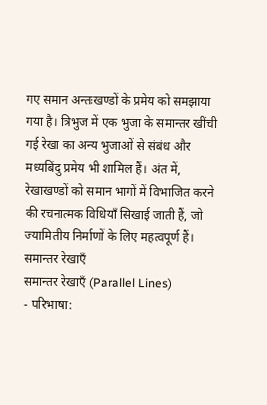गए समान अन्तःखण्डों के प्रमेय को समझाया गया है। त्रिभुज में एक भुजा के समान्तर खींची गई रेखा का अन्य भुजाओं से संबंध और मध्यबिंदु प्रमेय भी शामिल हैं। अंत में, रेखाखण्डों को समान भागों में विभाजित करने की रचनात्मक विधियाँ सिखाई जाती हैं, जो ज्यामितीय निर्माणों के लिए महत्वपूर्ण हैं।
समान्तर रेखाएँ
समान्तर रेखाएँ (Parallel Lines)
- परिभाषा: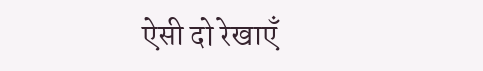ऐसी दो रेखाएँ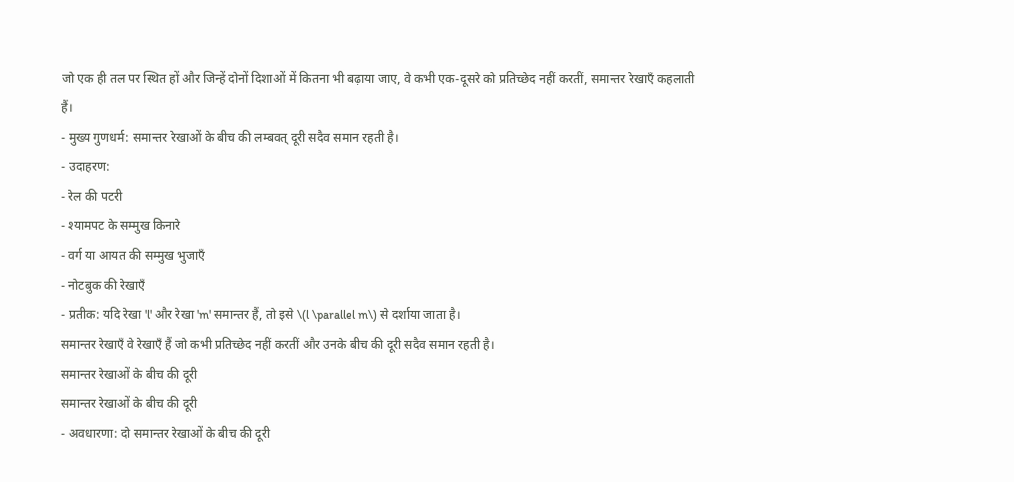जो एक ही तल पर स्थित हों और जिन्हें दोनों दिशाओं में कितना भी बढ़ाया जाए, वे कभी एक-दूसरे को प्रतिच्छेद नहीं करतीं, समान्तर रेखाएँ कहलाती हैं।
- मुख्य गुणधर्म: समान्तर रेखाओं के बीच की लम्बवत् दूरी सदैव समान रहती है।
- उदाहरण:
- रेल की पटरी
- श्यामपट के सम्मुख किनारे
- वर्ग या आयत की सम्मुख भुजाएँ
- नोटबुक की रेखाएँ
- प्रतीक: यदि रेखा 'l' और रेखा 'm' समान्तर हैं, तो इसे \(l \parallel m\) से दर्शाया जाता है।
समान्तर रेखाएँ वे रेखाएँ हैं जो कभी प्रतिच्छेद नहीं करतीं और उनके बीच की दूरी सदैव समान रहती है।
समान्तर रेखाओं के बीच की दूरी
समान्तर रेखाओं के बीच की दूरी
- अवधारणा: दो समान्तर रेखाओं के बीच की दूरी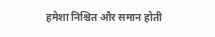हमेशा निश्चित और समान होती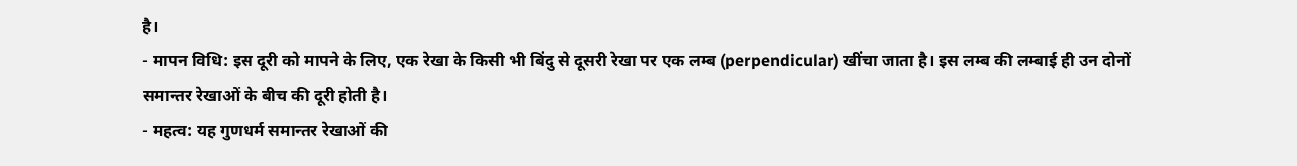है।
- मापन विधि: इस दूरी को मापने के लिए, एक रेखा के किसी भी बिंदु से दूसरी रेखा पर एक लम्ब (perpendicular) खींचा जाता है। इस लम्ब की लम्बाई ही उन दोनों समान्तर रेखाओं के बीच की दूरी होती है।
- महत्व: यह गुणधर्म समान्तर रेखाओं की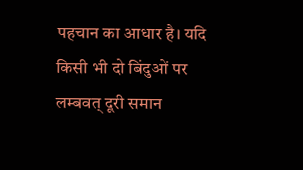पहचान का आधार है। यदि किसी भी दो बिंदुओं पर लम्बवत् दूरी समान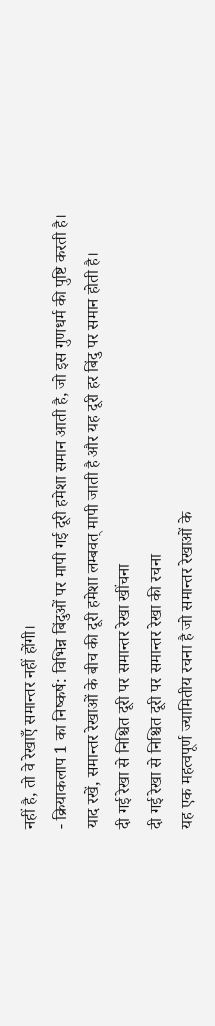नहीं है, तो वे रेखाएँ समान्तर नहीं होंगी।
- क्रियाकलाप 1 का निष्कर्ष: विभिन्न बिंदुओं पर मापी गई दूरी हमेशा समान आती है, जो इस गुणधर्म की पुष्टि करती है।
याद रखें, समान्तर रेखाओं के बीच की दूरी हमेशा लम्बवत् मापी जाती है और यह दूरी हर बिंदु पर समान होती है।
दी गई रेखा से निश्चित दूरी पर समान्तर रेखा खींचना
दी गई रेखा से निश्चित दूरी पर समान्तर रेखा की रचना
यह एक महत्वपूर्ण ज्यामितीय रचना है जो समान्तर रेखाओं के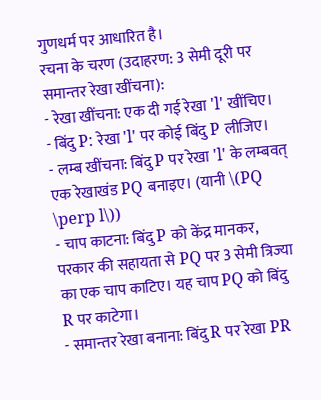गुणधर्म पर आधारित है।
रचना के चरण (उदाहरण: 3 सेमी दूरी पर समान्तर रेखा खींचना):
- रेखा खींचना: एक दी गई रेखा 'l' खींचिए।
- बिंदु P: रेखा 'l' पर कोई बिंदु P लीजिए।
- लम्ब खींचना: बिंदु P पर रेखा 'l' के लम्बवत् एक रेखाखंड PQ बनाइए। (यानी \(PQ \perp l\))
- चाप काटना: बिंदु P को केंद्र मानकर, परकार की सहायता से PQ पर 3 सेमी त्रिज्या का एक चाप काटिए। यह चाप PQ को बिंदु R पर काटेगा।
- समान्तर रेखा बनाना: बिंदु R पर रेखा PR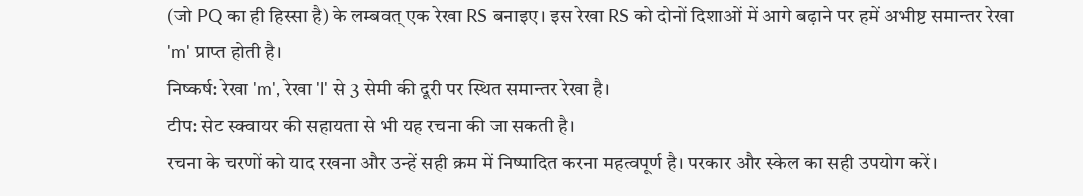(जो PQ का ही हिस्सा है) के लम्बवत् एक रेखा RS बनाइए। इस रेखा RS को दोनों दिशाओं में आगे बढ़ाने पर हमें अभीष्ट समान्तर रेखा 'm' प्राप्त होती है।
निष्कर्ष: रेखा 'm', रेखा 'l' से 3 सेमी की दूरी पर स्थित समान्तर रेखा है।
टीप: सेट स्क्वायर की सहायता से भी यह रचना की जा सकती है।
रचना के चरणों को याद रखना और उन्हें सही क्रम में निष्पादित करना महत्वपूर्ण है। परकार और स्केल का सही उपयोग करें।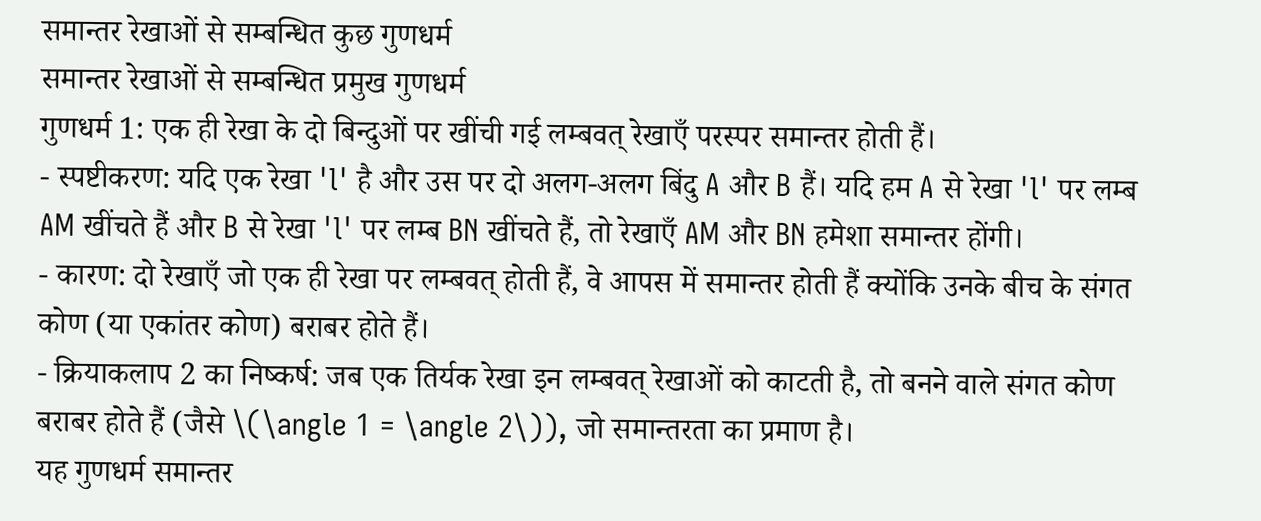समान्तर रेखाओं से सम्बन्धित कुछ गुणधर्म
समान्तर रेखाओं से सम्बन्धित प्रमुख गुणधर्म
गुणधर्म 1: एक ही रेखा के दो बिन्दुओं पर खींची गई लम्बवत् रेखाएँ परस्पर समान्तर होती हैं।
- स्पष्टीकरण: यदि एक रेखा 'l' है और उस पर दो अलग-अलग बिंदु A और B हैं। यदि हम A से रेखा 'l' पर लम्ब AM खींचते हैं और B से रेखा 'l' पर लम्ब BN खींचते हैं, तो रेखाएँ AM और BN हमेशा समान्तर होंगी।
- कारण: दो रेखाएँ जो एक ही रेखा पर लम्बवत् होती हैं, वे आपस में समान्तर होती हैं क्योंकि उनके बीच के संगत कोण (या एकांतर कोण) बराबर होते हैं।
- क्रियाकलाप 2 का निष्कर्ष: जब एक तिर्यक रेखा इन लम्बवत् रेखाओं को काटती है, तो बनने वाले संगत कोण बराबर होते हैं (जैसे \(\angle 1 = \angle 2\)), जो समान्तरता का प्रमाण है।
यह गुणधर्म समान्तर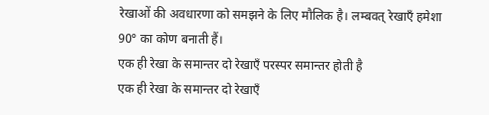रेखाओं की अवधारणा को समझने के लिए मौलिक है। लम्बवत् रेखाएँ हमेशा 90° का कोण बनाती हैं।
एक ही रेखा के समान्तर दो रेखाएँ परस्पर समान्तर होती है
एक ही रेखा के समान्तर दो रेखाएँ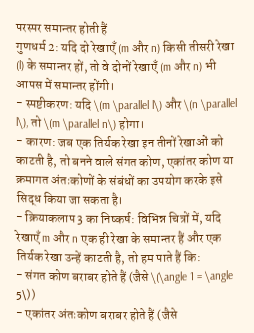परस्पर समान्तर होती हैं
गुणधर्म 2: यदि दो रेखाएँ (m और n) किसी तीसरी रेखा (l) के समान्तर हों, तो वे दोनों रेखाएँ (m और n) भी आपस में समान्तर होंगी।
- स्पष्टीकरण: यदि \(m \parallel l\) और \(n \parallel l\), तो \(m \parallel n\) होगा।
- कारण: जब एक तिर्यक रेखा इन तीनों रेखाओं को काटती है, तो बनने वाले संगत कोण, एकांतर कोण या क्रमागत अंतःकोणों के संबंधों का उपयोग करके इसे सिद्ध किया जा सकता है।
- क्रियाकलाप 3 का निष्कर्ष: विभिन्न चित्रों में, यदि रेखाएँ m और n एक ही रेखा के समान्तर हैं और एक तिर्यक रेखा उन्हें काटती है, तो हम पाते हैं कि:
- संगत कोण बराबर होते हैं (जैसे \(\angle 1 = \angle 5\))
- एकांतर अंतःकोण बराबर होते हैं (जैसे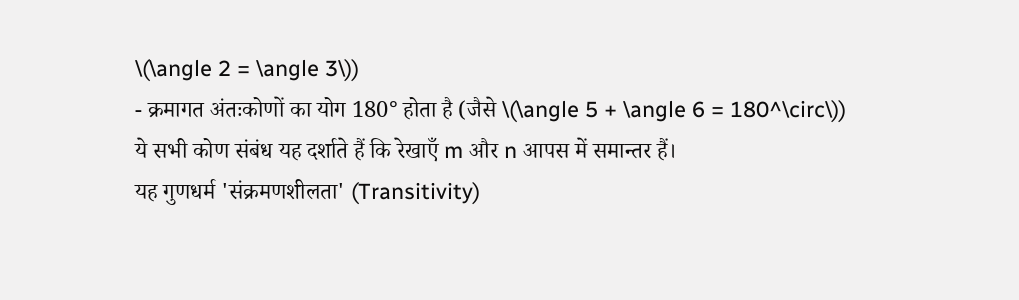\(\angle 2 = \angle 3\))
- क्रमागत अंतःकोणों का योग 180° होता है (जैसे \(\angle 5 + \angle 6 = 180^\circ\))
ये सभी कोण संबंध यह दर्शाते हैं कि रेखाएँ m और n आपस में समान्तर हैं।
यह गुणधर्म 'संक्रमणशीलता' (Transitivity)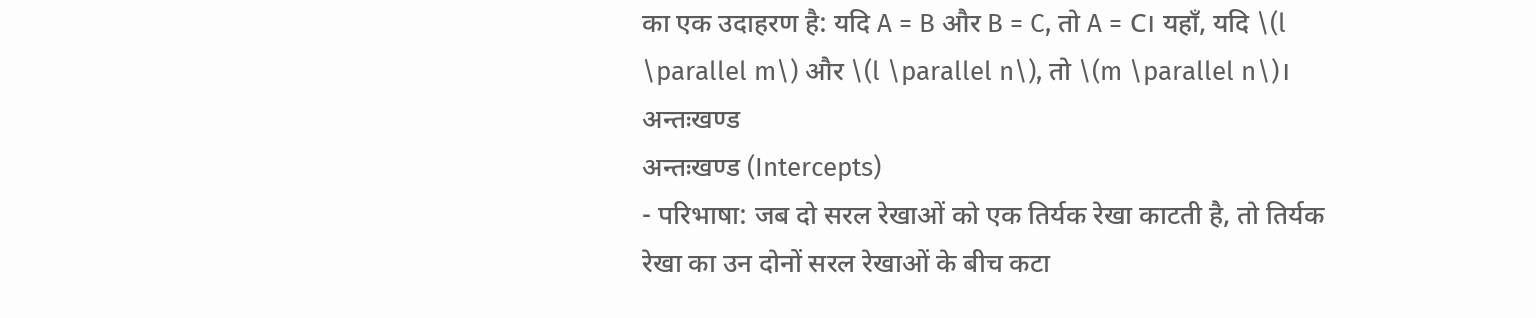का एक उदाहरण है: यदि A = B और B = C, तो A = C। यहाँ, यदि \(l \parallel m\) और \(l \parallel n\), तो \(m \parallel n\)।
अन्तःखण्ड
अन्तःखण्ड (Intercepts)
- परिभाषा: जब दो सरल रेखाओं को एक तिर्यक रेखा काटती है, तो तिर्यक रेखा का उन दोनों सरल रेखाओं के बीच कटा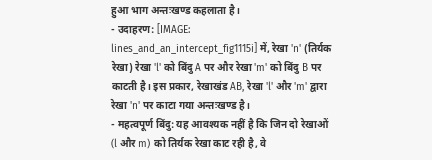हुआ भाग अन्तःखण्ड कहलाता है।
- उदाहरण: [IMAGE: lines_and_an_intercept_fig1115i] में, रेखा 'n' (तिर्यक रेखा) रेखा 'l' को बिंदु A पर और रेखा 'm' को बिंदु B पर काटती है। इस प्रकार, रेखाखंड AB, रेखा 'l' और 'm' द्वारा रेखा 'n' पर काटा गया अन्तःखण्ड है।
- महत्वपूर्ण बिंदु: यह आवश्यक नहीं है कि जिन दो रेखाओं (l और m) को तिर्यक रेखा काट रही है, वे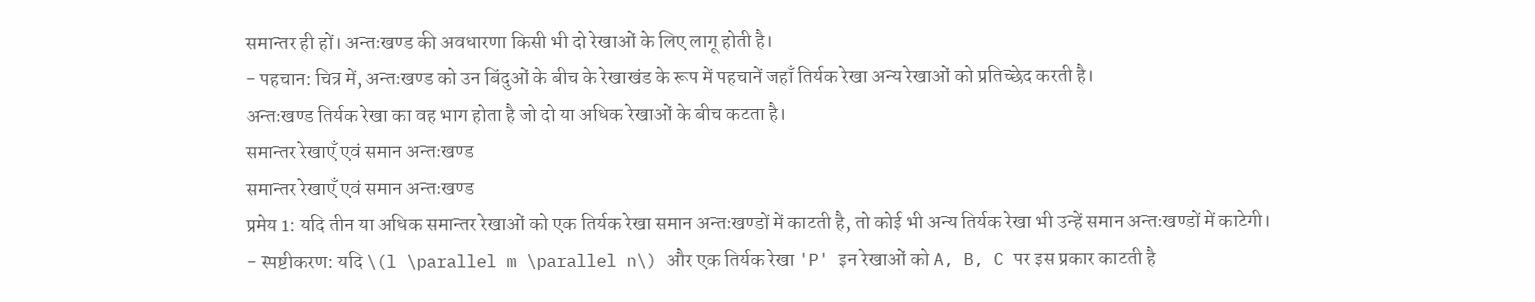समान्तर ही हों। अन्तःखण्ड की अवधारणा किसी भी दो रेखाओं के लिए लागू होती है।
- पहचान: चित्र में, अन्तःखण्ड को उन बिंदुओं के बीच के रेखाखंड के रूप में पहचानें जहाँ तिर्यक रेखा अन्य रेखाओं को प्रतिच्छेद करती है।
अन्तःखण्ड तिर्यक रेखा का वह भाग होता है जो दो या अधिक रेखाओं के बीच कटता है।
समान्तर रेखाएँ एवं समान अन्तःखण्ड
समान्तर रेखाएँ एवं समान अन्तःखण्ड
प्रमेय 1: यदि तीन या अधिक समान्तर रेखाओं को एक तिर्यक रेखा समान अन्तःखण्डों में काटती है, तो कोई भी अन्य तिर्यक रेखा भी उन्हें समान अन्तःखण्डों में काटेगी।
- स्पष्टीकरण: यदि \(l \parallel m \parallel n\) और एक तिर्यक रेखा 'P' इन रेखाओं को A, B, C पर इस प्रकार काटती है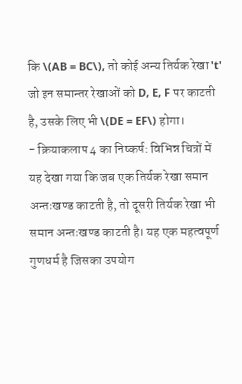कि \(AB = BC\), तो कोई अन्य तिर्यक रेखा 't' जो इन समान्तर रेखाओं को D, E, F पर काटती है, उसके लिए भी \(DE = EF\) होगा।
- क्रियाकलाप 4 का निष्कर्ष: विभिन्न चित्रों में यह देखा गया कि जब एक तिर्यक रेखा समान अन्तःखण्ड काटती है, तो दूसरी तिर्यक रेखा भी समान अन्तःखण्ड काटती है। यह एक महत्वपूर्ण गुणधर्म है जिसका उपयोग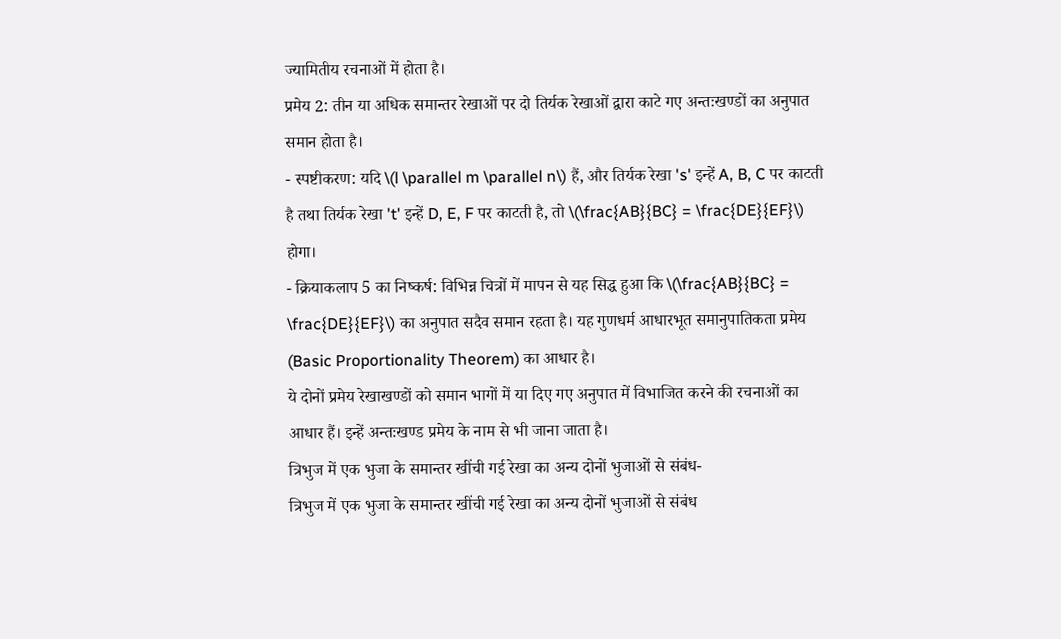ज्यामितीय रचनाओं में होता है।
प्रमेय 2: तीन या अधिक समान्तर रेखाओं पर दो तिर्यक रेखाओं द्वारा काटे गए अन्तःखण्डों का अनुपात समान होता है।
- स्पष्टीकरण: यदि \(l \parallel m \parallel n\) हैं, और तिर्यक रेखा 's' इन्हें A, B, C पर काटती है तथा तिर्यक रेखा 't' इन्हें D, E, F पर काटती है, तो \(\frac{AB}{BC} = \frac{DE}{EF}\) होगा।
- क्रियाकलाप 5 का निष्कर्ष: विभिन्न चित्रों में मापन से यह सिद्ध हुआ कि \(\frac{AB}{BC} = \frac{DE}{EF}\) का अनुपात सदैव समान रहता है। यह गुणधर्म आधारभूत समानुपातिकता प्रमेय (Basic Proportionality Theorem) का आधार है।
ये दोनों प्रमेय रेखाखण्डों को समान भागों में या दिए गए अनुपात में विभाजित करने की रचनाओं का आधार हैं। इन्हें अन्तःखण्ड प्रमेय के नाम से भी जाना जाता है।
त्रिभुज में एक भुजा के समान्तर खींची गई रेखा का अन्य दोनों भुजाओं से संबंध-
त्रिभुज में एक भुजा के समान्तर खींची गई रेखा का अन्य दोनों भुजाओं से संबंध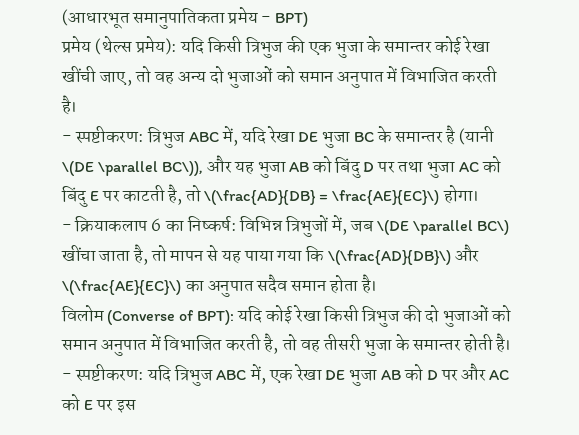(आधारभूत समानुपातिकता प्रमेय - BPT)
प्रमेय (थेल्स प्रमेय): यदि किसी त्रिभुज की एक भुजा के समान्तर कोई रेखा खींची जाए, तो वह अन्य दो भुजाओं को समान अनुपात में विभाजित करती है।
- स्पष्टीकरण: त्रिभुज ABC में, यदि रेखा DE भुजा BC के समान्तर है (यानी \(DE \parallel BC\)), और यह भुजा AB को बिंदु D पर तथा भुजा AC को बिंदु E पर काटती है, तो \(\frac{AD}{DB} = \frac{AE}{EC}\) होगा।
- क्रियाकलाप 6 का निष्कर्ष: विभिन्न त्रिभुजों में, जब \(DE \parallel BC\) खींचा जाता है, तो मापन से यह पाया गया कि \(\frac{AD}{DB}\) और \(\frac{AE}{EC}\) का अनुपात सदैव समान होता है।
विलोम (Converse of BPT): यदि कोई रेखा किसी त्रिभुज की दो भुजाओं को समान अनुपात में विभाजित करती है, तो वह तीसरी भुजा के समान्तर होती है।
- स्पष्टीकरण: यदि त्रिभुज ABC में, एक रेखा DE भुजा AB को D पर और AC को E पर इस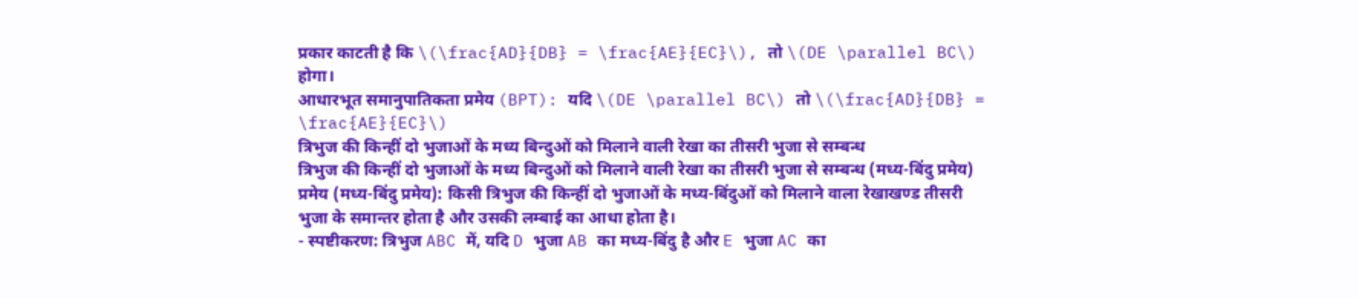प्रकार काटती है कि \(\frac{AD}{DB} = \frac{AE}{EC}\), तो \(DE \parallel BC\) होगा।
आधारभूत समानुपातिकता प्रमेय (BPT): यदि \(DE \parallel BC\) तो \(\frac{AD}{DB} = \frac{AE}{EC}\)
त्रिभुज की किन्हीं दो भुजाओं के मध्य बिन्दुओं को मिलाने वाली रेखा का तीसरी भुजा से सम्बन्ध
त्रिभुज की किन्हीं दो भुजाओं के मध्य बिन्दुओं को मिलाने वाली रेखा का तीसरी भुजा से सम्बन्ध (मध्य-बिंदु प्रमेय)
प्रमेय (मध्य-बिंदु प्रमेय): किसी त्रिभुज की किन्हीं दो भुजाओं के मध्य-बिंदुओं को मिलाने वाला रेखाखण्ड तीसरी भुजा के समान्तर होता है और उसकी लम्बाई का आधा होता है।
- स्पष्टीकरण: त्रिभुज ABC में, यदि D भुजा AB का मध्य-बिंदु है और E भुजा AC का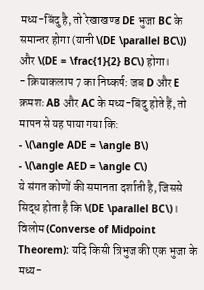मध्य-बिंदु है, तो रेखाखण्ड DE भुजा BC के समान्तर होगा (यानी \(DE \parallel BC\)) और \(DE = \frac{1}{2} BC\) होगा।
- क्रियाकलाप 7 का निष्कर्ष: जब D और E क्रमशः AB और AC के मध्य-बिंदु होते हैं, तो मापन से यह पाया गया कि:
- \(\angle ADE = \angle B\)
- \(\angle AED = \angle C\)
ये संगत कोणों की समानता दर्शाती है, जिससे सिद्ध होता है कि \(DE \parallel BC\)।
विलोम (Converse of Midpoint Theorem): यदि किसी त्रिभुज की एक भुजा के मध्य-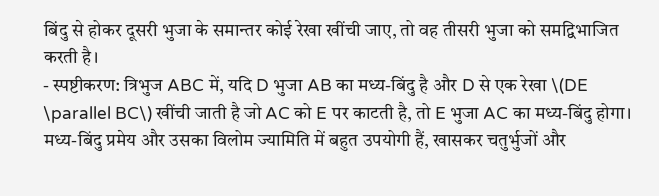बिंदु से होकर दूसरी भुजा के समान्तर कोई रेखा खींची जाए, तो वह तीसरी भुजा को समद्विभाजित करती है।
- स्पष्टीकरण: त्रिभुज ABC में, यदि D भुजा AB का मध्य-बिंदु है और D से एक रेखा \(DE \parallel BC\) खींची जाती है जो AC को E पर काटती है, तो E भुजा AC का मध्य-बिंदु होगा।
मध्य-बिंदु प्रमेय और उसका विलोम ज्यामिति में बहुत उपयोगी हैं, खासकर चतुर्भुजों और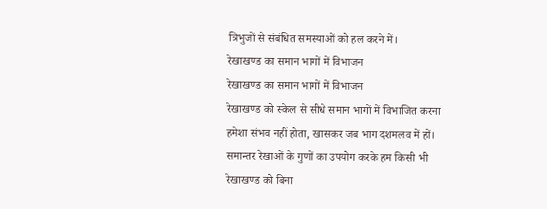त्रिभुजों से संबंधित समस्याओं को हल करने में।
रेखाखण्ड का समान भागों में विभाजन
रेखाखण्ड का समान भागों में विभाजन
रेखाखण्ड को स्केल से सीधे समान भागों में विभाजित करना हमेशा संभव नहीं होता, खासकर जब भाग दशमलव में हों। समान्तर रेखाओं के गुणों का उपयोग करके हम किसी भी रेखाखण्ड को बिना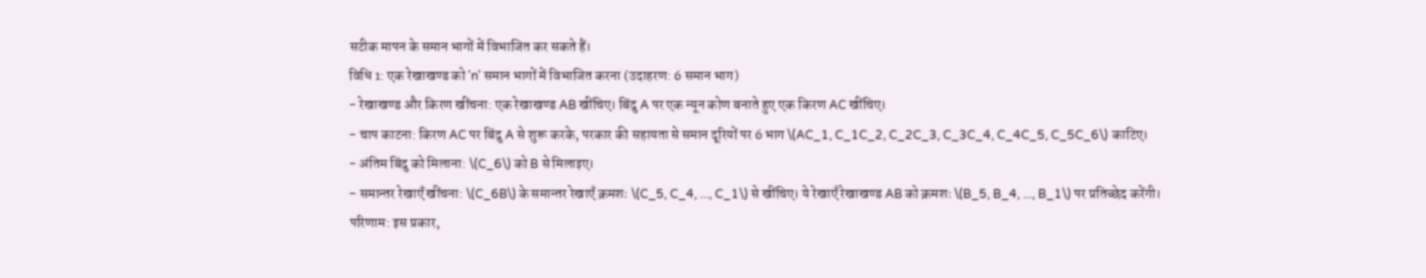सटीक मापन के समान भागों में विभाजित कर सकते हैं।
विधि 1: एक रेखाखण्ड को 'n' समान भागों में विभाजित करना (उदाहरण: 6 समान भाग)
- रेखाखण्ड और किरण खींचना: एक रेखाखण्ड AB खींचिए। बिंदु A पर एक न्यून कोण बनाते हुए एक किरण AC खींचिए।
- चाप काटना: किरण AC पर बिंदु A से शुरू करके, परकार की सहायता से समान दूरियों पर 6 भाग \(AC_1, C_1C_2, C_2C_3, C_3C_4, C_4C_5, C_5C_6\) काटिए।
- अंतिम बिंदु को मिलाना: \(C_6\) को B से मिलाइए।
- समान्तर रेखाएँ खींचना: \(C_6B\) के समान्तर रेखाएँ क्रमशः \(C_5, C_4, ..., C_1\) से खींचिए। ये रेखाएँ रेखाखण्ड AB को क्रमशः \(B_5, B_4, ..., B_1\) पर प्रतिच्छेद करेंगी।
परिणाम: इस प्रकार,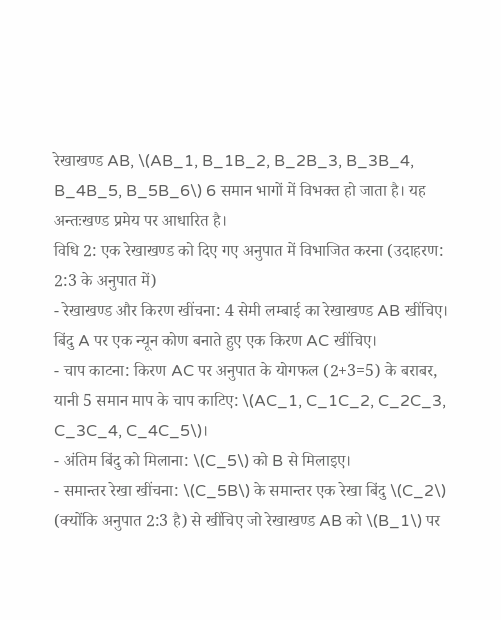रेखाखण्ड AB, \(AB_1, B_1B_2, B_2B_3, B_3B_4, B_4B_5, B_5B_6\) 6 समान भागों में विभक्त हो जाता है। यह अन्तःखण्ड प्रमेय पर आधारित है।
विधि 2: एक रेखाखण्ड को दिए गए अनुपात में विभाजित करना (उदाहरण: 2:3 के अनुपात में)
- रेखाखण्ड और किरण खींचना: 4 सेमी लम्बाई का रेखाखण्ड AB खींचिए। बिंदु A पर एक न्यून कोण बनाते हुए एक किरण AC खींचिए।
- चाप काटना: किरण AC पर अनुपात के योगफल (2+3=5) के बराबर, यानी 5 समान माप के चाप काटिए: \(AC_1, C_1C_2, C_2C_3, C_3C_4, C_4C_5\)।
- अंतिम बिंदु को मिलाना: \(C_5\) को B से मिलाइए।
- समान्तर रेखा खींचना: \(C_5B\) के समान्तर एक रेखा बिंदु \(C_2\) (क्योंकि अनुपात 2:3 है) से खींचिए जो रेखाखण्ड AB को \(B_1\) पर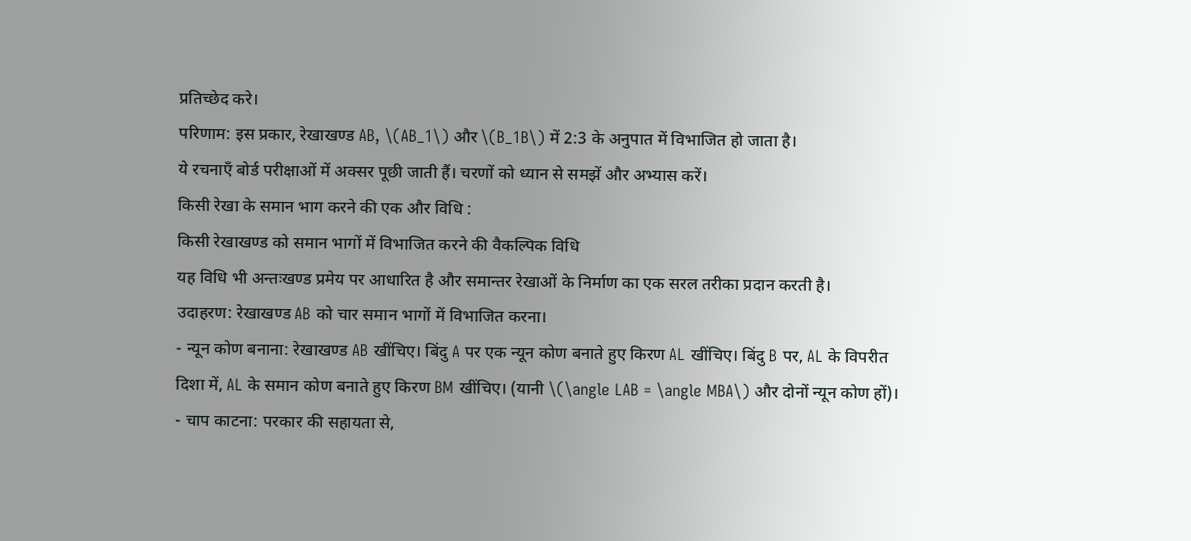प्रतिच्छेद करे।
परिणाम: इस प्रकार, रेखाखण्ड AB, \(AB_1\) और \(B_1B\) में 2:3 के अनुपात में विभाजित हो जाता है।
ये रचनाएँ बोर्ड परीक्षाओं में अक्सर पूछी जाती हैं। चरणों को ध्यान से समझें और अभ्यास करें।
किसी रेखा के समान भाग करने की एक और विधि :
किसी रेखाखण्ड को समान भागों में विभाजित करने की वैकल्पिक विधि
यह विधि भी अन्तःखण्ड प्रमेय पर आधारित है और समान्तर रेखाओं के निर्माण का एक सरल तरीका प्रदान करती है।
उदाहरण: रेखाखण्ड AB को चार समान भागों में विभाजित करना।
- न्यून कोण बनाना: रेखाखण्ड AB खींचिए। बिंदु A पर एक न्यून कोण बनाते हुए किरण AL खींचिए। बिंदु B पर, AL के विपरीत दिशा में, AL के समान कोण बनाते हुए किरण BM खींचिए। (यानी \(\angle LAB = \angle MBA\) और दोनों न्यून कोण हों)।
- चाप काटना: परकार की सहायता से,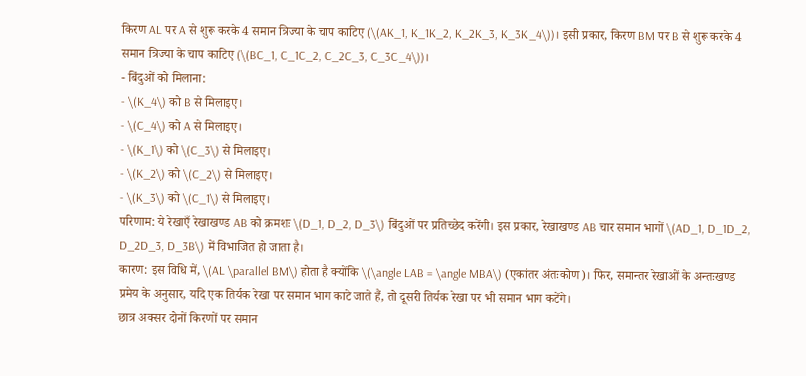किरण AL पर A से शुरू करके 4 समान त्रिज्या के चाप काटिए (\(AK_1, K_1K_2, K_2K_3, K_3K_4\))। इसी प्रकार, किरण BM पर B से शुरू करके 4 समान त्रिज्या के चाप काटिए (\(BC_1, C_1C_2, C_2C_3, C_3C_4\))।
- बिंदुओं को मिलाना:
- \(K_4\) को B से मिलाइए।
- \(C_4\) को A से मिलाइए।
- \(K_1\) को \(C_3\) से मिलाइए।
- \(K_2\) को \(C_2\) से मिलाइए।
- \(K_3\) को \(C_1\) से मिलाइए।
परिणाम: ये रेखाएँ रेखाखण्ड AB को क्रमशः \(D_1, D_2, D_3\) बिंदुओं पर प्रतिच्छेद करेंगी। इस प्रकार, रेखाखण्ड AB चार समान भागों \(AD_1, D_1D_2, D_2D_3, D_3B\) में विभाजित हो जाता है।
कारण: इस विधि में, \(AL \parallel BM\) होता है क्योंकि \(\angle LAB = \angle MBA\) (एकांतर अंतःकोण)। फिर, समान्तर रेखाओं के अन्तःखण्ड प्रमेय के अनुसार, यदि एक तिर्यक रेखा पर समान भाग काटे जाते हैं, तो दूसरी तिर्यक रेखा पर भी समान भाग कटेंगे।
छात्र अक्सर दोनों किरणों पर समान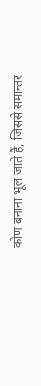कोण बनाना भूल जाते हैं, जिससे समान्तर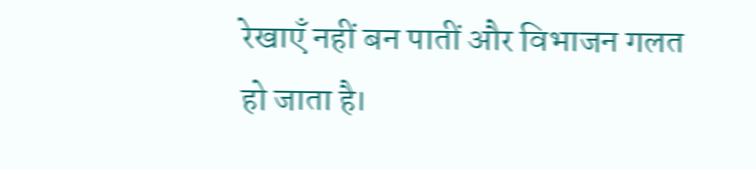रेखाएँ नहीं बन पातीं और विभाजन गलत हो जाता है।